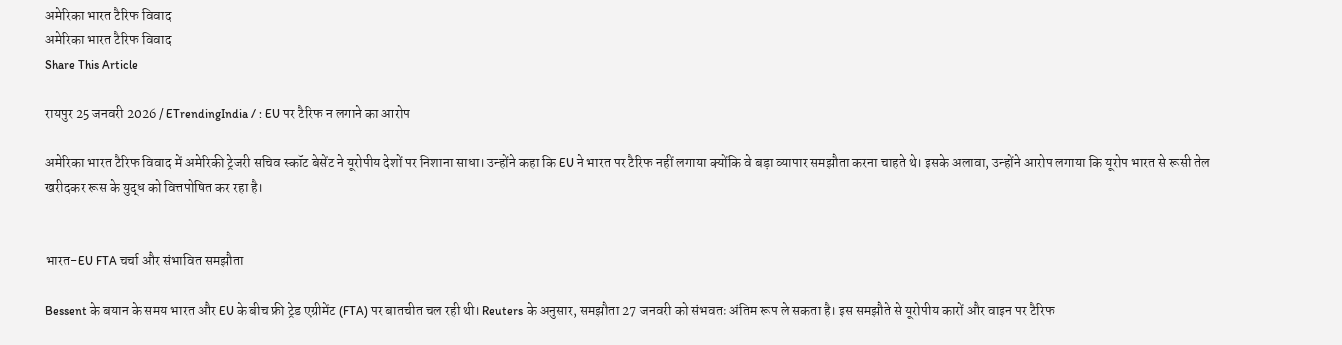अमेरिका भारत टैरिफ विवाद
अमेरिका भारत टैरिफ विवाद
Share This Article

रायपुर 25 जनवरी 2026 / ETrendingIndia / : EU पर टैरिफ न लगाने का आरोप

अमेरिका भारत टैरिफ विवाद में अमेरिकी ट्रेजरी सचिव स्कॉट बेसेंट ने यूरोपीय देशों पर निशाना साधा। उन्होंने कहा कि EU ने भारत पर टैरिफ नहीं लगाया क्योंकि वे बड़ा व्यापार समझौता करना चाहते थे। इसके अलावा, उन्होंने आरोप लगाया कि यूरोप भारत से रूसी तेल खरीदकर रूस के युद्ध को वित्तपोषित कर रहा है।


भारत-EU FTA चर्चा और संभावित समझौता

Bessent के बयान के समय भारत और EU के बीच फ्री ट्रेड एग्रीमेंट (FTA) पर बातचीत चल रही थी। Reuters के अनुसार, समझौता 27 जनवरी को संभवतः अंतिम रूप ले सकता है। इस समझौते से यूरोपीय कारों और वाइन पर टैरिफ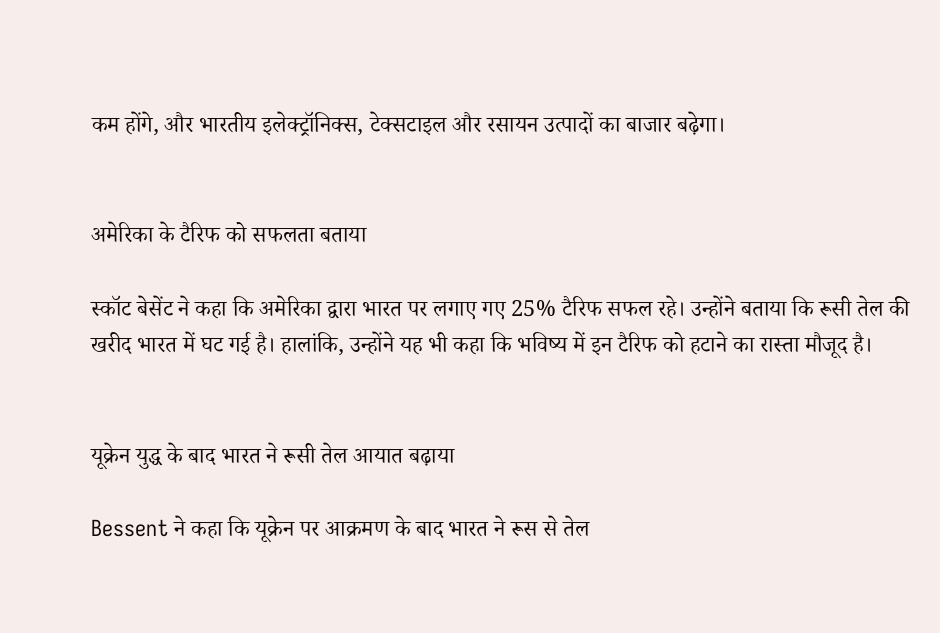कम होंगे, और भारतीय इलेक्ट्रॉनिक्स, टेक्सटाइल और रसायन उत्पादों का बाजार बढ़ेगा।


अमेरिका के टैरिफ को सफलता बताया

स्कॉट बेसेंट ने कहा कि अमेरिका द्वारा भारत पर लगाए गए 25% टैरिफ सफल रहे। उन्होंने बताया कि रूसी तेल की खरीद भारत में घट गई है। हालांकि, उन्होंने यह भी कहा कि भविष्य में इन टैरिफ को हटाने का रास्ता मौजूद है।


यूक्रेन युद्ध के बाद भारत ने रूसी तेल आयात बढ़ाया

Bessent ने कहा कि यूक्रेन पर आक्रमण के बाद भारत ने रूस से तेल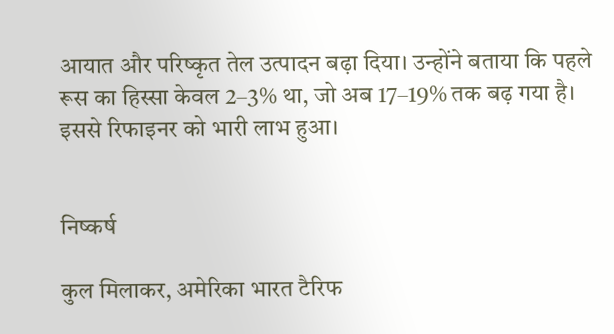आयात और परिष्कृत तेल उत्पादन बढ़ा दिया। उन्होंने बताया कि पहले रूस का हिस्सा केवल 2–3% था, जो अब 17–19% तक बढ़ गया है। इससे रिफाइनर को भारी लाभ हुआ।


निष्कर्ष

कुल मिलाकर, अमेरिका भारत टैरिफ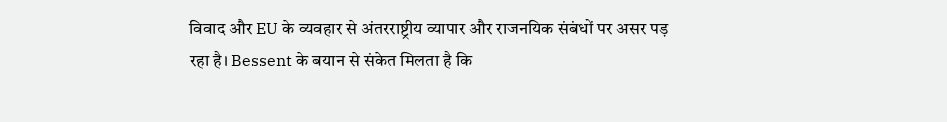विवाद और EU के व्यवहार से अंतरराष्ट्रीय व्यापार और राजनयिक संबंधों पर असर पड़ रहा है। Bessent के बयान से संकेत मिलता है कि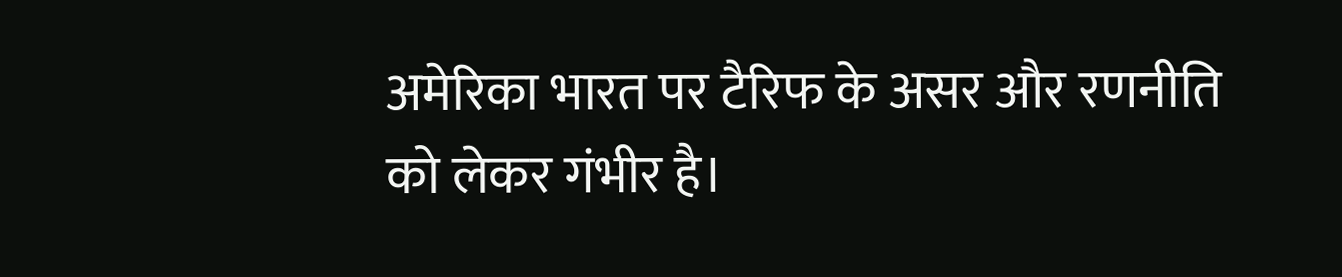अमेरिका भारत पर टैरिफ के असर और रणनीति को लेकर गंभीर है।